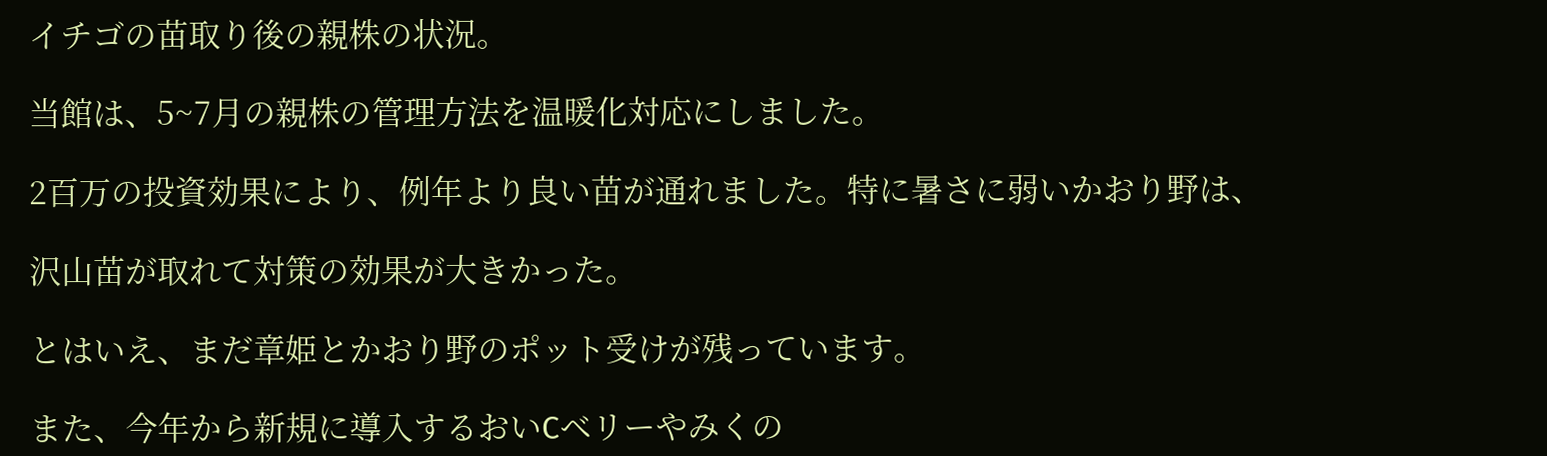イチゴの苗取り後の親株の状況。

当館は、5~7月の親株の管理方法を温暖化対応にしました。

2百万の投資効果により、例年より良い苗が通れました。特に暑さに弱いかおり野は、

沢山苗が取れて対策の効果が大きかった。

とはいえ、まだ章姫とかおり野のポット受けが残っています。

また、今年から新規に導入するおいCベリーやみくの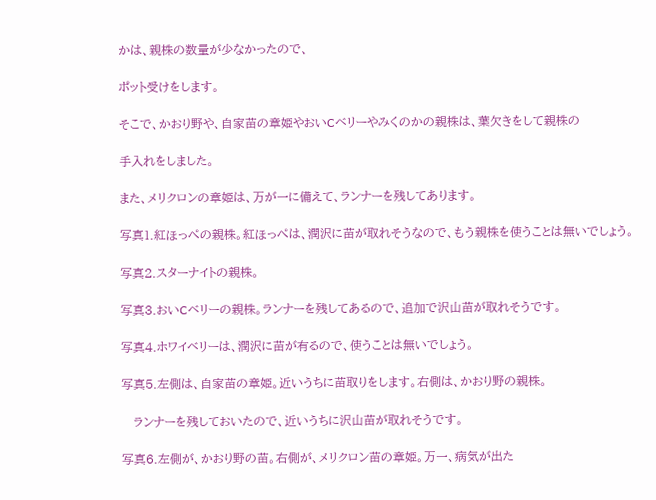かは、親株の数量が少なかったので、

ポット受けをします。

そこで、かおり野や、自家苗の章姫やおいCベリーやみくのかの親株は、葉欠きをして親株の

手入れをしました。

また、メリクロンの章姫は、万が一に備えて、ランナーを残してあります。

写真1.紅ほっぺの親株。紅ほっぺは、潤沢に苗が取れそうなので、もう親株を使うことは無いでしょう。

写真2.スターナイトの親株。

写真3.おいCベリーの親株。ランナーを残してあるので、追加で沢山苗が取れそうです。

写真4.ホワイベリーは、潤沢に苗が有るので、使うことは無いでしょう。

写真5.左側は、自家苗の章姫。近いうちに苗取りをします。右側は、かおり野の親株。

   ランナーを残しておいたので、近いうちに沢山苗が取れそうです。

写真6.左側が、かおり野の苗。右側が、メリクロン苗の章姫。万一、病気が出た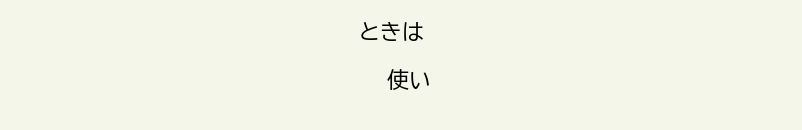ときは

    使い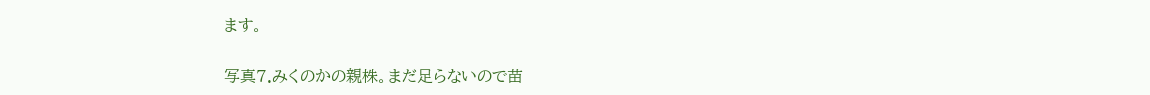ます。

写真7.みくのかの親株。まだ足らないので苗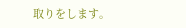取りをします。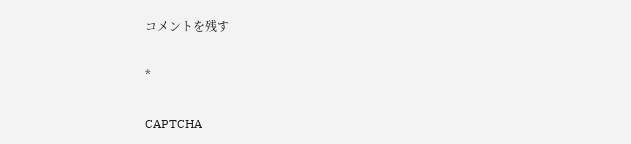コメントを残す

*

CAPTCHA